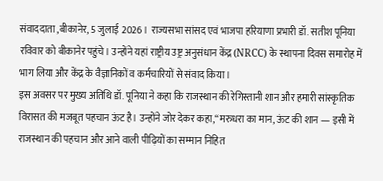संवाददाता ,बीकानेर, 5 जुलाई 2026 । राज्यसभा सांसद एवं भाजपा हरियाणा प्रभारी डॉ. सतीश पूनिया रविवार को बीकानेर पहुंचे। उन्होंने यहां राष्ट्रीय उष्ट्र अनुसंधान केंद्र (NRCC) के स्थापना दिवस समारोह में भाग लिया और केंद्र के वैज्ञानिकों व कर्मचारियों से संवाद किया।
इस अवसर पर मुख्य अतिथि डॉ. पूनिया ने कहा कि राजस्थान की रेगिस्तानी शान और हमारी सांस्कृतिक विरासत की मजबूत पहचान ऊंट है। उन्होंने जोर देकर कहा,“मरुधरा का मान, ऊंट की शान — इसी में राजस्थान की पहचान और आने वाली पीढ़ियों का सम्मान निहित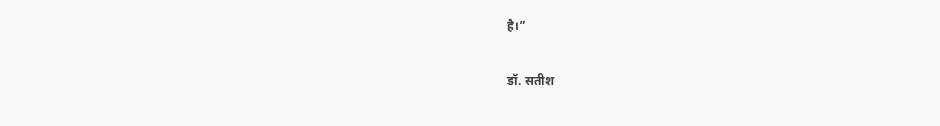है।”

डॉ. सतीश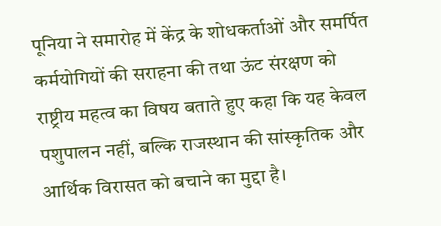पूनिया ने समारोह में केंद्र के शोधकर्ताओं और समर्पित कर्मयोगियों की सराहना की तथा ऊंट संरक्षण को राष्ट्रीय महत्व का विषय बताते हुए कहा कि यह केवल पशुपालन नहीं, बल्कि राजस्थान की सांस्कृतिक और आर्थिक विरासत को बचाने का मुद्दा है।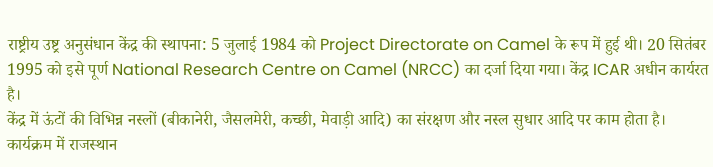राष्ट्रीय उष्ट्र अनुसंधान केंद्र की स्थापना: 5 जुलाई 1984 को Project Directorate on Camel के रूप में हुई थी। 20 सितंबर 1995 को इसे पूर्ण National Research Centre on Camel (NRCC) का दर्जा दिया गया। केंद्र ICAR अधीन कार्यरत है।
केंद्र में ऊंटों की विभिन्न नस्लों (बीकानेरी, जैसलमेरी, कच्छी, मेवाड़ी आदि) का संरक्षण और नस्ल सुधार आदि पर काम होता है।
कार्यक्रम में राजस्थान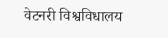वेटनरी विश्वविधालय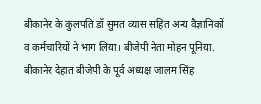बीकानेर के कुलपति डॉ सुमत व्यास सहित अन्य वैज्ञानिकों व कर्मचारियों ने भाग लिया। बीजेपी नेता मोहन पूनिया. बीकानेर देहात बीजेपी के पूर्व अध्यक्ष जालम सिंह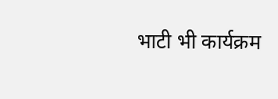भाटी भी कार्यक्रम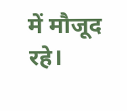में मौजूद रहे।